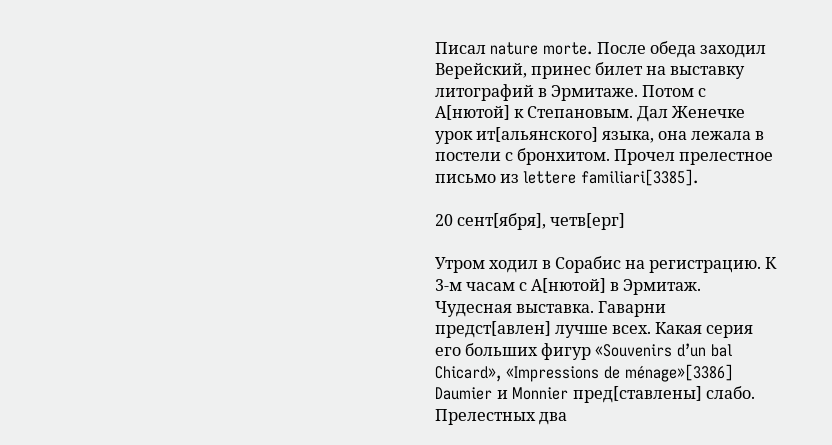Писал nature morte. После обеда заходил Верейский, принес билет на выставку литографий в Эрмитаже. Потом с А[нютой] к Степановым. Дал Женечке урок ит[альянского] языка, она лежала в постели с бронхитом. Прочел прелестное письмо из lettere familiari[3385].

20 сент[ября], четв[ерг]

Утром ходил в Сорабис на регистрацию. К 3-м часам с А[нютой] в Эрмитаж. Чудесная выставка. Гаварни предст[авлен] лучше всех. Какая серия его больших фигур «Souvenirs d’un bal Chicard», «Impressions de ménage»[3386] Daumier и Monnier пред[ставлены] слабо. Прелестных два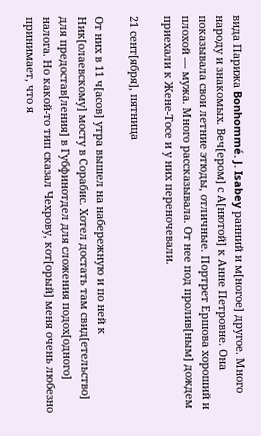вида Парижа Bonhommé. J. Isabey ранний и м[ногое] другое. Много народу и знакомых. Веч[ером] с А[нютой] к Анне Петровне. Она показывала свои летние этюды, отличные. Портрет Ершова хороший и плохой — мужа. Много рассказывала. От нее под пролив[ным] дождем приехали к Жене-Тосе и у них переночевали.

21 сент[ября], пятница

От них в 11 ч[асов] утра вышел на набережную и по ней к Ник[олаевскому] мосту в Сорабис. Хотел достать там свид[етельство] для предостав[ления] в Губфинотдел для сложения подох[одного] налога. Но какой-то тип сказал Чехрову, кот[орый] меня очень любезно принимает, что я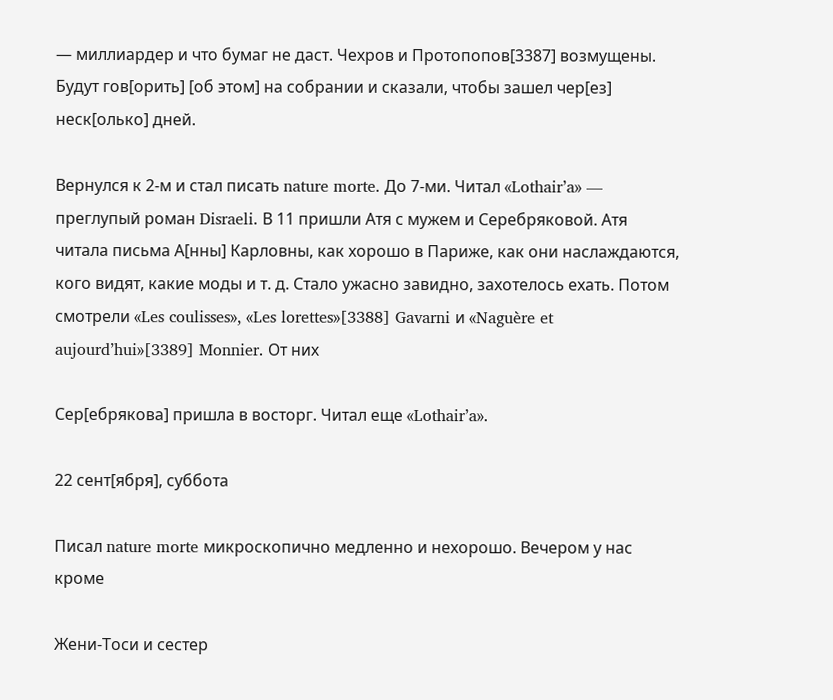— миллиардер и что бумаг не даст. Чехров и Протопопов[3387] возмущены. Будут гов[орить] [об этом] на собрании и сказали, чтобы зашел чер[ез] неск[олько] дней.

Вернулся к 2-м и стал писать nature morte. До 7-ми. Читал «Lothair’a» — преглупый роман Disraeli. В 11 пришли Атя с мужем и Серебряковой. Атя читала письма А[нны] Карловны, как хорошо в Париже, как они наслаждаются, кого видят, какие моды и т. д. Стало ужасно завидно, захотелось ехать. Потом смотрели «Les coulisses», «Les lorettes»[3388] Gavarni и «Naguère et aujourd’hui»[3389] Monnier. От них

Сер[ебрякова] пришла в восторг. Читал еще «Lothair’a».

22 сент[ября], суббота

Писал nature morte микроскопично медленно и нехорошо. Вечером у нас кроме

Жени-Тоси и сестер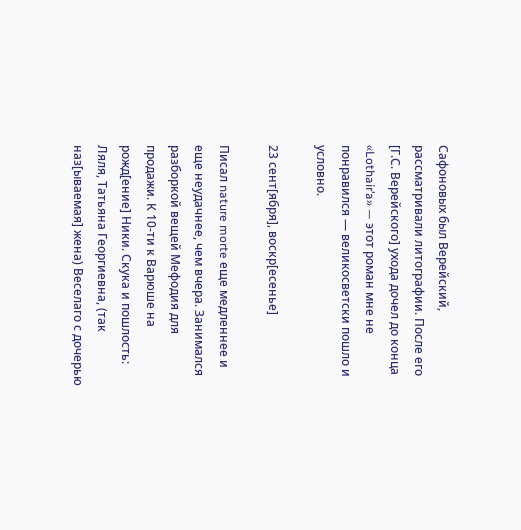Сафоновых был Верейский, рассматривали литографии. После его [Г.С. Верейского] ухода дочел до конца «Lothair’a» — этот роман мне не понравился — великосветски пошло и условно.

23 сент[ября], воскр[есенье]

Писал nature morte еще медленнее и еще неудачнее, чем вчера. Занимался разборкой вещей Мефодия для продажи. К 10-ти к Варюше на рожд[ение] Ники. Скука и пошлость: Ляля, Татьяна Георгиевна, (так наз[ываемая] жена) Веселаго с дочерью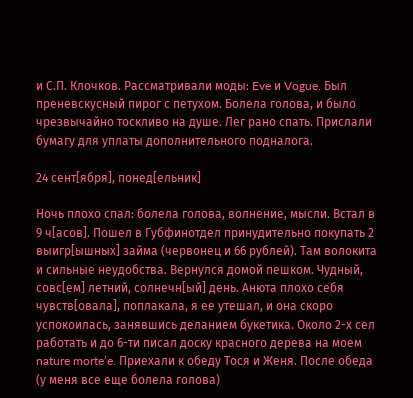и С.П. Клочков. Рассматривали моды: Eve и Vogue. Был преневскусный пирог с петухом. Болела голова, и было чрезвычайно тоскливо на душе. Лег рано спать. Прислали бумагу для уплаты дополнительного подналога.

24 сент[ября], понед[ельник]

Ночь плохо спал: болела голова, волнение, мысли. Встал в 9 ч[асов]. Пошел в Губфинотдел принудительно покупать 2 выигр[ышных] займа (червонец и 66 рублей). Там волокита и сильные неудобства. Вернулся домой пешком. Чудный, совс[ем] летний, солнечн[ый] день. Анюта плохо себя чувств[овала], поплакала, я ее утешал, и она скоро успокоилась, занявшись деланием букетика. Около 2-х сел работать и до 6-ти писал доску красного дерева на моем nature morte’e. Приехали к обеду Тося и Женя. После обеда (у меня все еще болела голова)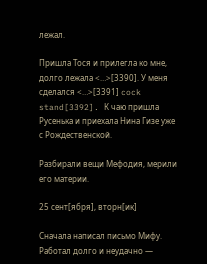лежал.

Пришла Тося и прилегла ко мне, долго лежала <…>[3390]. У меня сделался <…>[3391] cock stand[3392]. К чаю пришла Русенька и приехала Нина Гизе уже с Рождественской.

Разбирали вещи Мефодия, мерили его материи.

25 сент[ября], вторн[ик]

Сначала написал письмо Мифу. Работал долго и неудачно —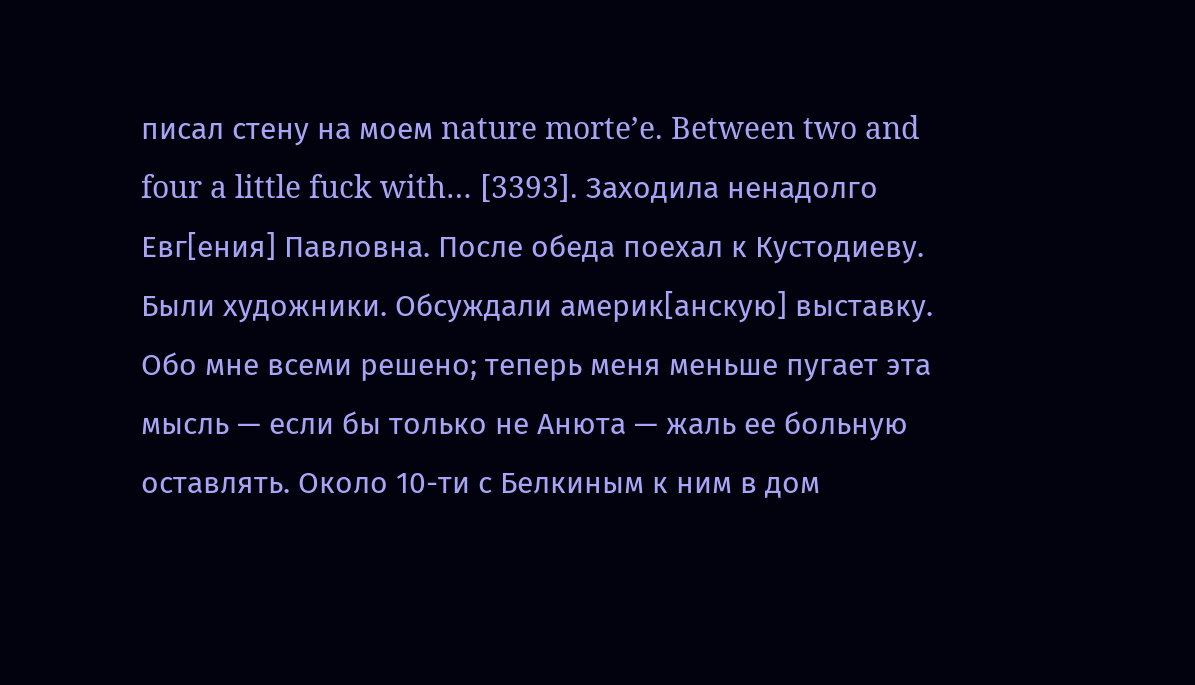писал стену на моем nature morte’e. Between two and four a little fuck with… [3393]. Заходила ненадолго Евг[ения] Павловна. После обеда поехал к Кустодиеву. Были художники. Обсуждали америк[анскую] выставку. Обо мне всеми решено; теперь меня меньше пугает эта мысль — если бы только не Анюта — жаль ее больную оставлять. Около 10-ти с Белкиным к ним в дом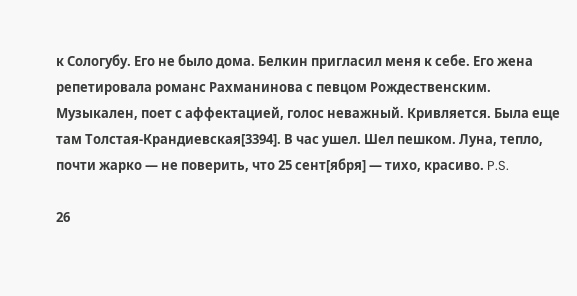к Сологубу. Его не было дома. Белкин пригласил меня к себе. Его жена репетировала романс Рахманинова с певцом Рождественским. Музыкален, поет с аффектацией, голос неважный. Кривляется. Была еще там Толстая-Крандиевская[3394]. В час ушел. Шел пешком. Луна, тепло, почти жарко — не поверить, что 25 сент[ября] — тихо, красиво. P.S.

26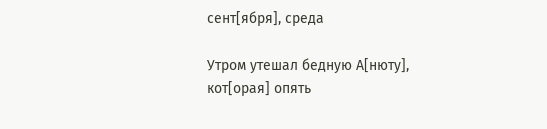сент[ября], среда

Утром утешал бедную А[нюту], кот[орая] опять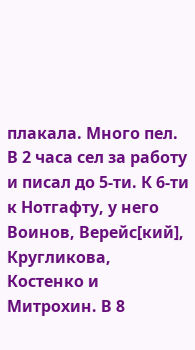плакала. Много пел. В 2 часа сел за работу и писал до 5-ти. К 6-ти к Нотгафту, у него Воинов, Верейс[кий], Кругликова, Костенко и Митрохин. В 8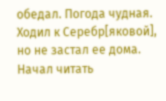обедал. Погода чудная. Ходил к Серебр[яковой], но не застал ее дома. Начал читать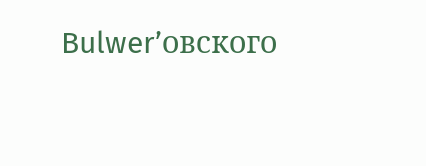Bulwer’овского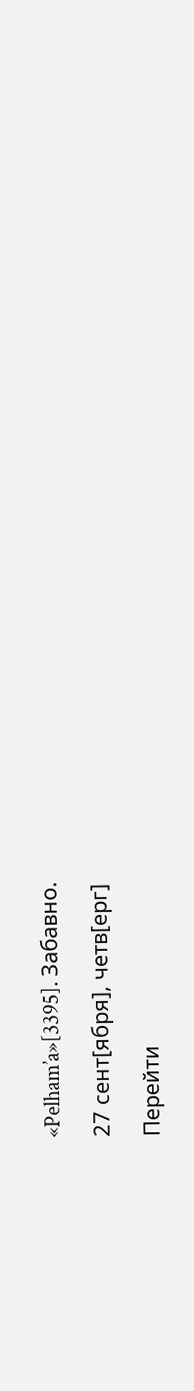«Pelham’a»[3395]. Забавно.

27 сент[ября], четв[ерг]

Перейти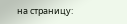на страницу: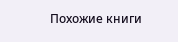Похожие книги